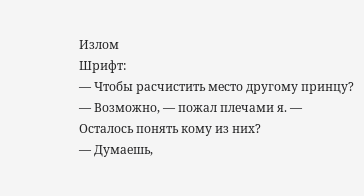Излом
Шрифт:
— Чтобы расчистить место другому принцу?
— Возможно, — пожал плечами я. — Осталось понять кому из них?
— Думаешь,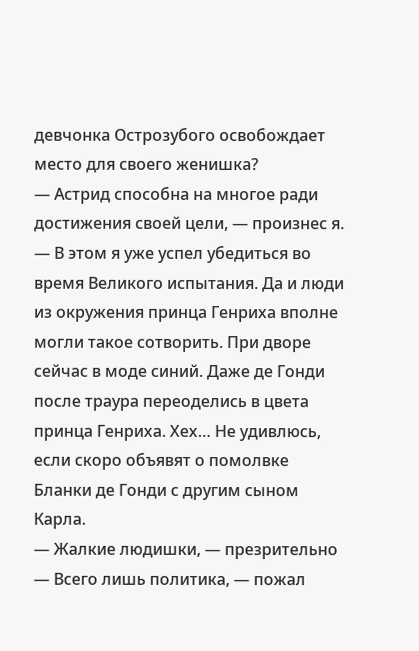девчонка Острозубого освобождает место для своего женишка?
— Астрид способна на многое ради достижения своей цели, — произнес я. — В этом я уже успел убедиться во время Великого испытания. Да и люди из окружения принца Генриха вполне могли такое сотворить. При дворе сейчас в моде синий. Даже де Гонди после траура переоделись в цвета принца Генриха. Хех… Не удивлюсь, если скоро объявят о помолвке Бланки де Гонди с другим сыном Карла.
— Жалкие людишки, — презрительно
— Всего лишь политика, — пожал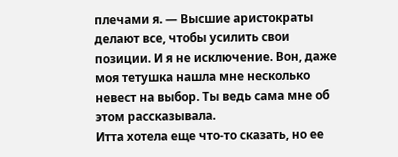плечами я. — Высшие аристократы делают все, чтобы усилить свои позиции. И я не исключение. Вон, даже моя тетушка нашла мне несколько невест на выбор. Ты ведь сама мне об этом рассказывала.
Итта хотела еще что-то сказать, но ее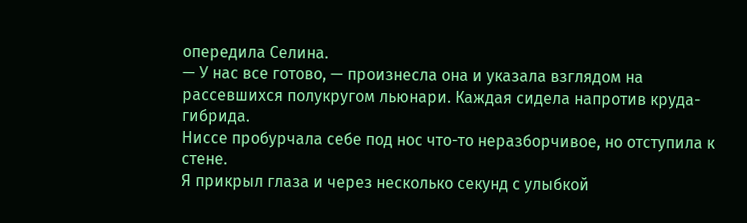опередила Селина.
— У нас все готово, — произнесла она и указала взглядом на рассевшихся полукругом льюнари. Каждая сидела напротив круда-гибрида.
Ниссе пробурчала себе под нос что-то неразборчивое, но отступила к стене.
Я прикрыл глаза и через несколько секунд с улыбкой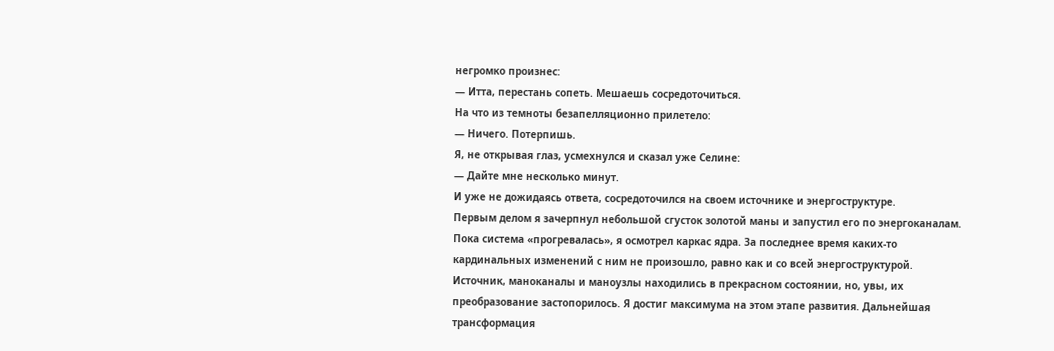негромко произнес:
— Итта, перестань сопеть. Мешаешь сосредоточиться.
На что из темноты безапелляционно прилетело:
— Ничего. Потерпишь.
Я, не открывая глаз, усмехнулся и сказал уже Селине:
— Дайте мне несколько минут.
И уже не дожидаясь ответа, сосредоточился на своем источнике и энергоструктуре.
Первым делом я зачерпнул небольшой сгусток золотой маны и запустил его по энергоканалам. Пока система «прогревалась», я осмотрел каркас ядра. За последнее время каких-то кардинальных изменений с ним не произошло, равно как и со всей энергоструктурой. Источник, маноканалы и маноузлы находились в прекрасном состоянии, но, увы, их преобразование застопорилось. Я достиг максимума на этом этапе развития. Дальнейшая трансформация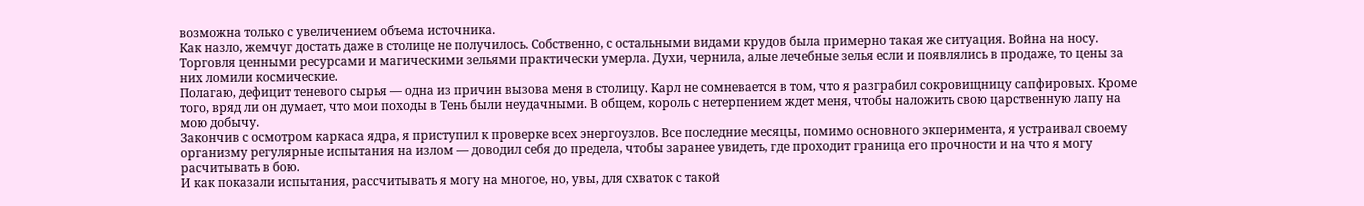возможна только с увеличением объема источника.
Как назло, жемчуг достать даже в столице не получилось. Собственно, с остальными видами крудов была примерно такая же ситуация. Война на носу. Торговля ценными ресурсами и магическими зельями практически умерла. Духи, чернила, алые лечебные зелья если и появлялись в продаже, то цены за них ломили космические.
Полагаю, дефицит теневого сырья — одна из причин вызова меня в столицу. Карл не сомневается в том, что я разграбил сокровищницу сапфировых. Кроме того, вряд ли он думает, что мои походы в Тень были неудачными. В общем, король с нетерпением ждет меня, чтобы наложить свою царственную лапу на мою добычу.
Закончив с осмотром каркаса ядра, я приступил к проверке всех энергоузлов. Все последние месяцы, помимо основного экперимента, я устраивал своему организму регулярные испытания на излом — доводил себя до предела, чтобы заранее увидеть, где проходит граница его прочности и на что я могу расчитывать в бою.
И как показали испытания, рассчитывать я могу на многое, но, увы, для схваток с такой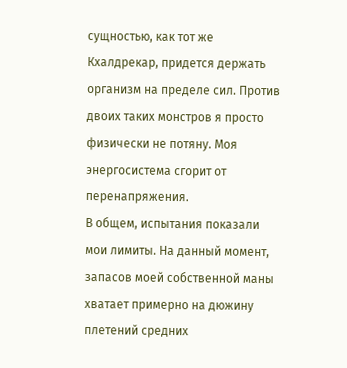сущностью, как тот же Кхалдрекар, придется держать организм на пределе сил. Против двоих таких монстров я просто физически не потяну. Моя энергосистема сгорит от перенапряжения.
В общем, испытания показали мои лимиты. На данный момент, запасов моей собственной маны хватает примерно на дюжину плетений средних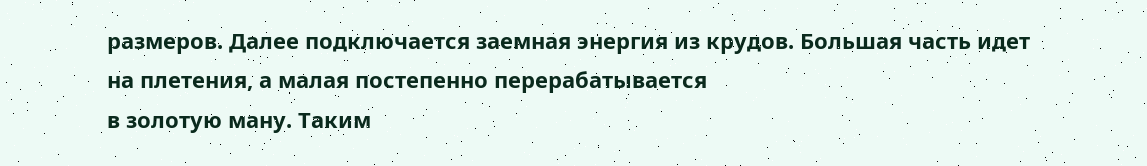размеров. Далее подключается заемная энергия из крудов. Большая часть идет на плетения, а малая постепенно перерабатывается
в золотую ману. Таким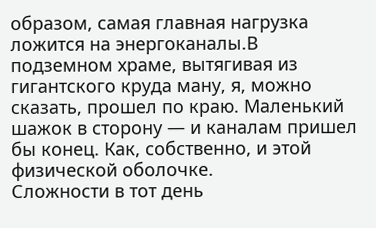образом, самая главная нагрузка ложится на энергоканалы.В подземном храме, вытягивая из гигантского круда ману, я, можно сказать, прошел по краю. Маленький шажок в сторону — и каналам пришел бы конец. Как, собственно, и этой физической оболочке.
Сложности в тот день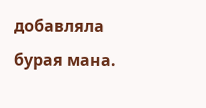добавляла бурая мана.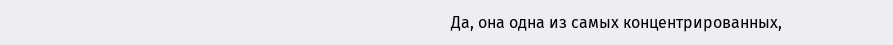Да, она одна из самых концентрированных,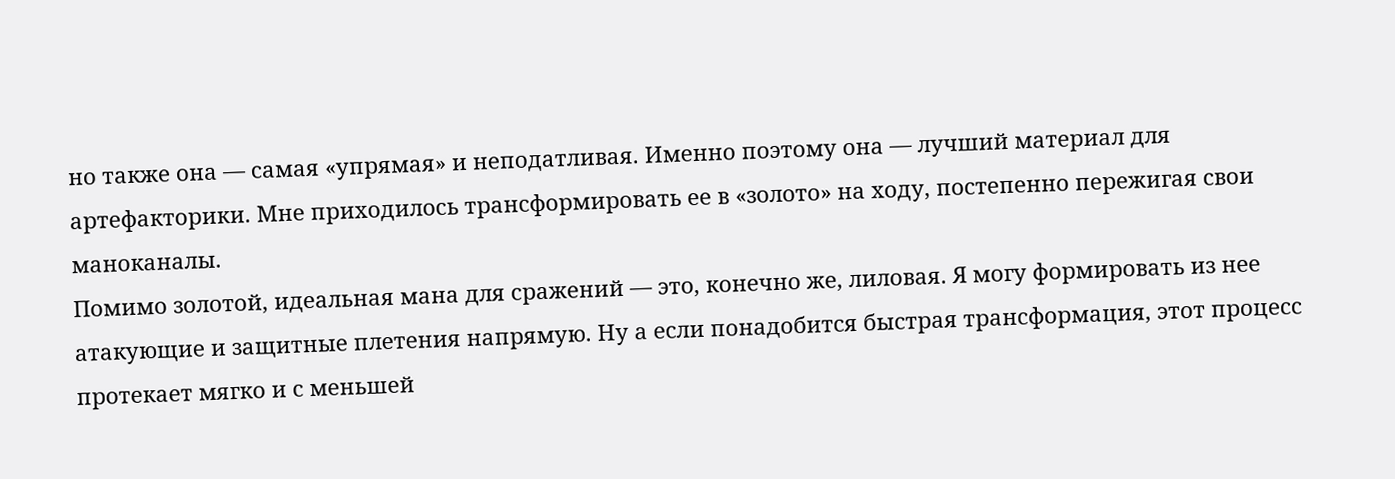но также она — самая «упрямая» и неподатливая. Именно поэтому она — лучший материал для артефакторики. Мне приходилось трансформировать ее в «золото» на ходу, постепенно пережигая свои маноканалы.
Помимо золотой, идеальная мана для сражений — это, конечно же, лиловая. Я могу формировать из нее атакующие и защитные плетения напрямую. Ну а если понадобится быстрая трансформация, этот процесс протекает мягко и с меньшей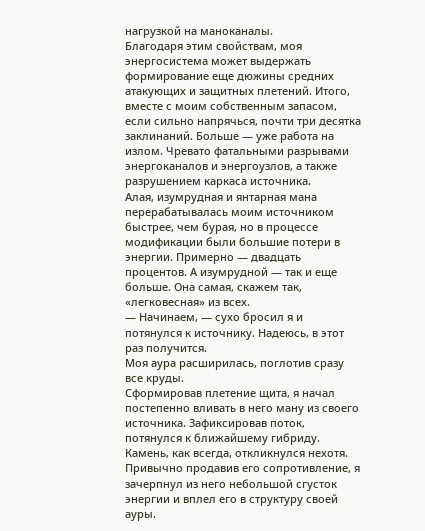нагрузкой на маноканалы.
Благодаря этим свойствам, моя энергосистема может выдержать формирование еще дюжины средних атакующих и защитных плетений. Итого, вместе с моим собственным запасом, если сильно напрячься, почти три десятка заклинаний. Больше — уже работа на излом. Чревато фатальными разрывами энергоканалов и энергоузлов, а также разрушением каркаса источника.
Алая, изумрудная и янтарная мана перерабатывалась моим источником быстрее, чем бурая, но в процессе модификации были большие потери в энергии. Примерно — двадцать процентов. А изумрудной — так и еще больше. Она самая, скажем так, «легковесная» из всех.
— Начинаем, — сухо бросил я и потянулся к источнику. Надеюсь, в этот раз получится.
Моя аура расширилась, поглотив сразу все круды.
Сформировав плетение щита, я начал постепенно вливать в него ману из своего источника. Зафиксировав поток, потянулся к ближайшему гибриду.
Камень, как всегда, откликнулся нехотя. Привычно продавив его сопротивление, я зачерпнул из него небольшой сгусток энергии и вплел его в структуру своей ауры.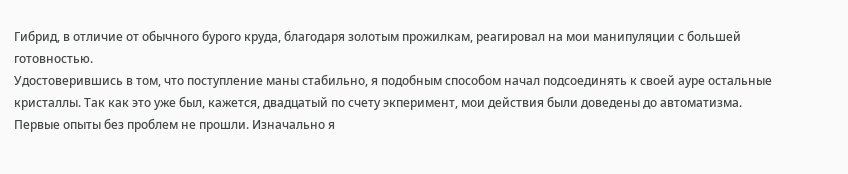Гибрид, в отличие от обычного бурого круда, благодаря золотым прожилкам, реагировал на мои манипуляции с большей готовностью.
Удостоверившись в том, что поступление маны стабильно, я подобным способом начал подсоединять к своей ауре остальные кристаллы. Так как это уже был, кажется, двадцатый по счету экперимент, мои действия были доведены до автоматизма.
Первые опыты без проблем не прошли. Изначально я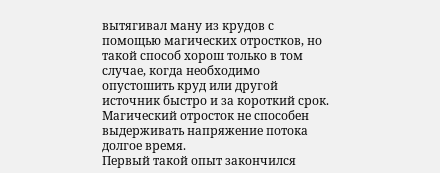вытягивал ману из крудов с помощью магических отростков, но такой способ хорош только в том случае, когда необходимо опустошить круд или другой источник быстро и за короткий срок. Магический отросток не способен выдерживать напряжение потока долгое время.
Первый такой опыт закончился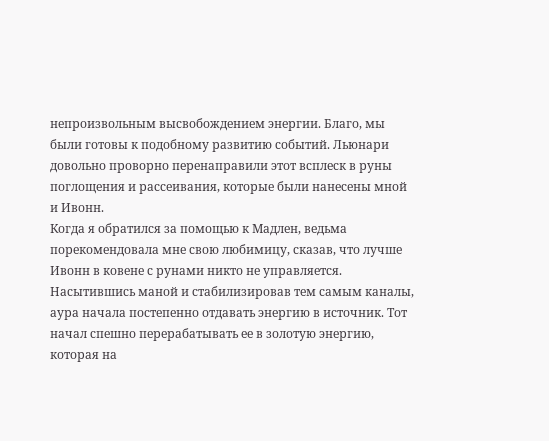непроизвольным высвобождением энергии. Благо, мы были готовы к подобному развитию событий. Льюнари довольно проворно перенаправили этот всплеск в руны поглощения и рассеивания, которые были нанесены мной и Ивонн.
Когда я обратился за помощью к Мадлен, ведьма порекомендовала мне свою любимицу, сказав, что лучше Ивонн в ковене с рунами никто не управляется.
Насытившись маной и стабилизировав тем самым каналы, аура начала постепенно отдавать энергию в источник. Тот начал спешно перерабатывать ее в золотую энергию, которая на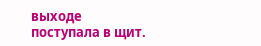выходе поступала в щит.